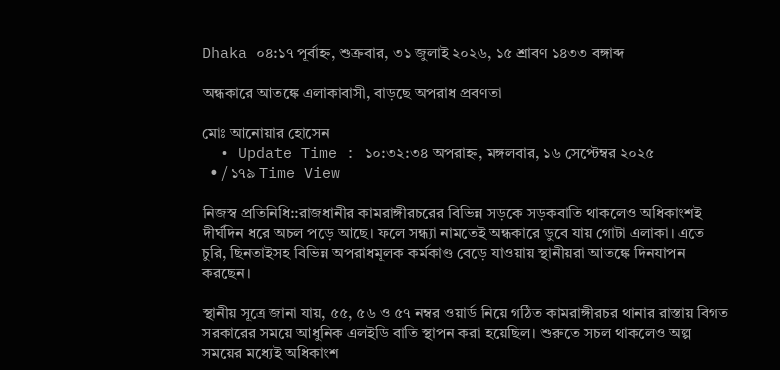Dhaka ০৪:১৭ পূর্বাহ্ন, শুক্রবার, ৩১ জুলাই ২০২৬, ১৫ শ্রাবণ ১৪৩৩ বঙ্গাব্দ

অন্ধকারে আতঙ্কে এলাকাবাসী, বাড়ছে অপরাধ প্রবণতা

মোঃ আনোয়ার হোসেন
  • Update Time : ১০:৩২:৩৪ অপরাহ্ন, মঙ্গলবার, ১৬ সেপ্টেম্বর ২০২৫
  • / ১৭৯ Time View

নিজস্ব প্রতিনিধি::রাজধানীর কামরাঙ্গীরচরের বিভিন্ন সড়কে সড়কবাতি থাকলেও অধিকাংশই দীর্ঘদিন ধরে অচল পড়ে আছে। ফলে সন্ধ্যা নামতেই অন্ধকারে ডুবে যায় গোটা এলাকা। এতে চুরি, ছিনতাইসহ বিভিন্ন অপরাধমূলক কর্মকাণ্ড বেড়ে যাওয়ায় স্থানীয়রা আতঙ্কে দিনযাপন করছেন।

স্থানীয় সূত্রে জানা যায়, ৫৫, ৫৬ ও ৫৭ নম্বর ওয়ার্ড নিয়ে গঠিত কামরাঙ্গীরচর থানার রাস্তায় বিগত সরকারের সময়ে আধুনিক এলইডি বাতি স্থাপন করা হয়েছিল। শুরুতে সচল থাকলেও অল্প সময়ের মধ্যেই অধিকাংশ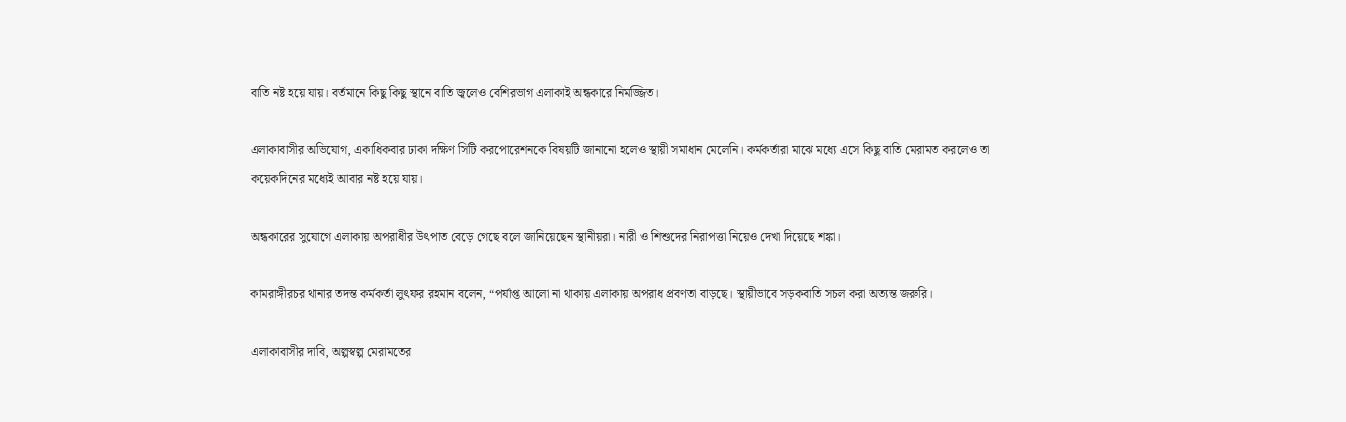বাতি নষ্ট হয়ে যায়। বর্তমানে কিছু কিছু স্থানে বাতি জ্বলেও বেশিরভাগ এলাকাই অন্ধকারে নিমজ্জিত।

এলাকাবাসীর অভিযোগ, একাধিকবার ঢাকা দক্ষিণ সিটি করপোরেশনকে বিষয়টি জানানো হলেও স্থায়ী সমাধান মেলেনি। কর্মকর্তারা মাঝে মধ্যে এসে কিছু বাতি মেরামত করলেও তা কয়েকদিনের মধ্যেই আবার নষ্ট হয়ে যায়।

অন্ধকারের সুযোগে এলাকায় অপরাধীর উৎপাত বেড়ে গেছে বলে জানিয়েছেন স্থানীয়রা। নারী ও শিশুদের নিরাপত্তা নিয়েও দেখা দিয়েছে শঙ্কা।

কামরাঙ্গীরচর থানার তদন্ত কর্মকর্তা লুৎফর রহমান বলেন, “পর্যাপ্ত আলো না থাকায় এলাকায় অপরাধ প্রবণতা বাড়ছে। স্থায়ীভাবে সড়কবাতি সচল করা অত্যন্ত জরুরি।

এলাকাবাসীর দাবি, অল্পস্বল্প মেরামতের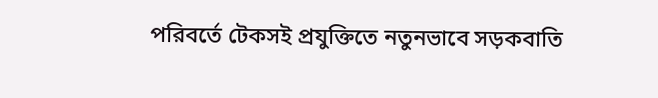পরিবর্তে টেকসই প্রযুক্তিতে নতুনভাবে সড়কবাতি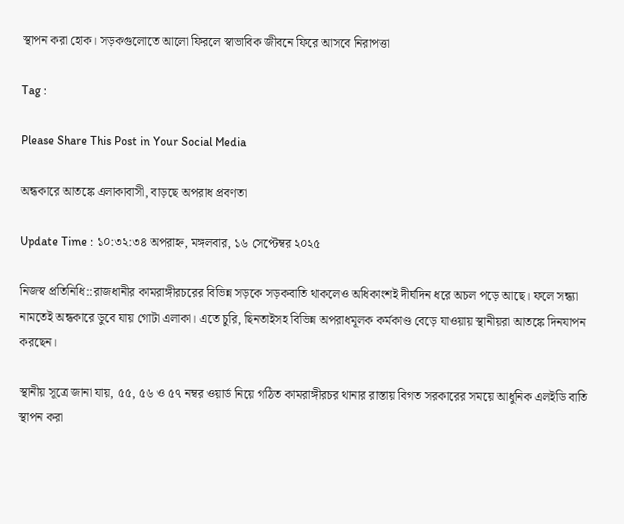স্থাপন করা হোক। সড়কগুলোতে আলো ফিরলে স্বাভাবিক জীবনে ফিরে আসবে নিরাপত্তা

Tag :

Please Share This Post in Your Social Media

অন্ধকারে আতঙ্কে এলাকাবাসী, বাড়ছে অপরাধ প্রবণতা

Update Time : ১০:৩২:৩৪ অপরাহ্ন, মঙ্গলবার, ১৬ সেপ্টেম্বর ২০২৫

নিজস্ব প্রতিনিধি::রাজধানীর কামরাঙ্গীরচরের বিভিন্ন সড়কে সড়কবাতি থাকলেও অধিকাংশই দীর্ঘদিন ধরে অচল পড়ে আছে। ফলে সন্ধ্যা নামতেই অন্ধকারে ডুবে যায় গোটা এলাকা। এতে চুরি, ছিনতাইসহ বিভিন্ন অপরাধমূলক কর্মকাণ্ড বেড়ে যাওয়ায় স্থানীয়রা আতঙ্কে দিনযাপন করছেন।

স্থানীয় সূত্রে জানা যায়, ৫৫, ৫৬ ও ৫৭ নম্বর ওয়ার্ড নিয়ে গঠিত কামরাঙ্গীরচর থানার রাস্তায় বিগত সরকারের সময়ে আধুনিক এলইডি বাতি স্থাপন করা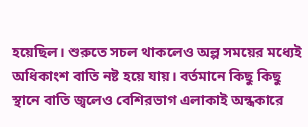হয়েছিল। শুরুতে সচল থাকলেও অল্প সময়ের মধ্যেই অধিকাংশ বাতি নষ্ট হয়ে যায়। বর্তমানে কিছু কিছু স্থানে বাতি জ্বলেও বেশিরভাগ এলাকাই অন্ধকারে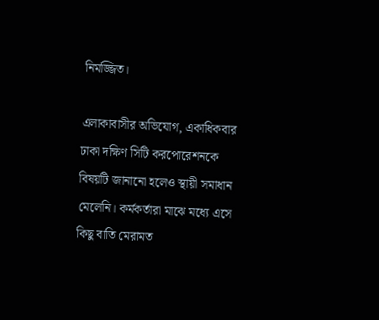নিমজ্জিত।

এলাকাবাসীর অভিযোগ, একাধিকবার ঢাকা দক্ষিণ সিটি করপোরেশনকে বিষয়টি জানানো হলেও স্থায়ী সমাধান মেলেনি। কর্মকর্তারা মাঝে মধ্যে এসে কিছু বাতি মেরামত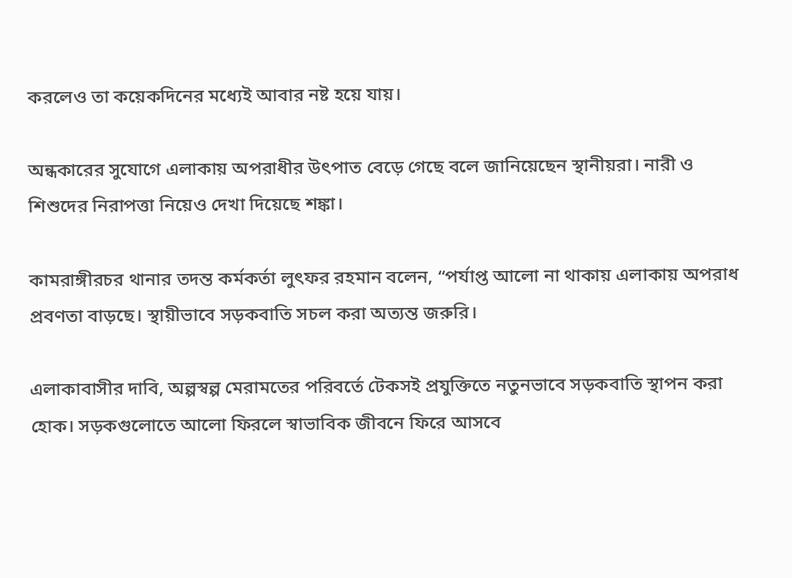করলেও তা কয়েকদিনের মধ্যেই আবার নষ্ট হয়ে যায়।

অন্ধকারের সুযোগে এলাকায় অপরাধীর উৎপাত বেড়ে গেছে বলে জানিয়েছেন স্থানীয়রা। নারী ও শিশুদের নিরাপত্তা নিয়েও দেখা দিয়েছে শঙ্কা।

কামরাঙ্গীরচর থানার তদন্ত কর্মকর্তা লুৎফর রহমান বলেন, “পর্যাপ্ত আলো না থাকায় এলাকায় অপরাধ প্রবণতা বাড়ছে। স্থায়ীভাবে সড়কবাতি সচল করা অত্যন্ত জরুরি।

এলাকাবাসীর দাবি, অল্পস্বল্প মেরামতের পরিবর্তে টেকসই প্রযুক্তিতে নতুনভাবে সড়কবাতি স্থাপন করা হোক। সড়কগুলোতে আলো ফিরলে স্বাভাবিক জীবনে ফিরে আসবে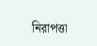নিরাপত্তা